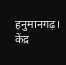हनुमानगढ़। केंद्र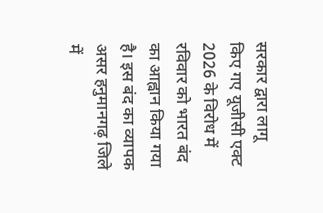सरकार द्वारा लागू किए गए यूजीसी एक्ट 2026 के विरोध में रविवार को भारत बंद का आह्वान किया गया है। इस बंद का व्यापक असर हनुमानगढ़ जिले में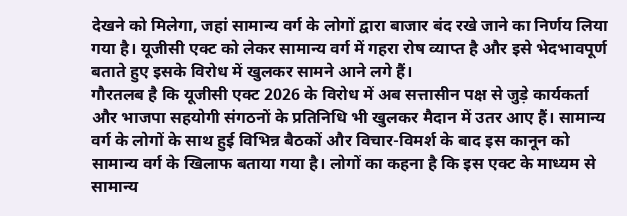देखने को मिलेगा, जहां सामान्य वर्ग के लोगों द्वारा बाजार बंद रखे जाने का निर्णय लिया गया है। यूजीसी एक्ट को लेकर सामान्य वर्ग में गहरा रोष व्याप्त है और इसे भेदभावपूर्ण बताते हुए इसके विरोध में खुलकर सामने आने लगे हैं।
गौरतलब है कि यूजीसी एक्ट 2026 के विरोध में अब सत्तासीन पक्ष से जुड़े कार्यकर्ता और भाजपा सहयोगी संगठनों के प्रतिनिधि भी खुलकर मैदान में उतर आए हैं। सामान्य वर्ग के लोगों के साथ हुई विभिन्न बैठकों और विचार-विमर्श के बाद इस कानून को सामान्य वर्ग के खिलाफ बताया गया है। लोगों का कहना है कि इस एक्ट के माध्यम से सामान्य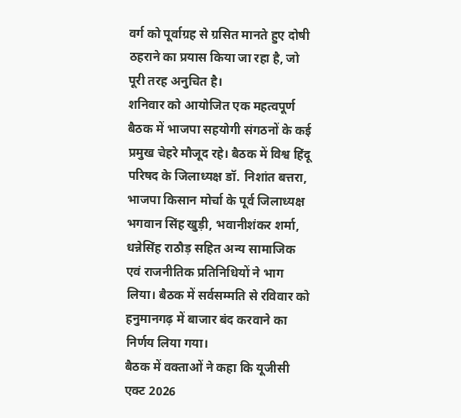वर्ग को पूर्वाग्रह से ग्रसित मानते हुए दोषी ठहराने का प्रयास किया जा रहा है, जो पूरी तरह अनुचित है।
शनिवार को आयोजित एक महत्वपूर्ण बैठक में भाजपा सहयोगी संगठनों के कई प्रमुख चेहरे मौजूद रहे। बैठक में विश्व हिंदू परिषद के जिलाध्यक्ष डॉ. निशांत बत्तरा, भाजपा किसान मोर्चा के पूर्व जिलाध्यक्ष भगवान सिंह खुड़ी, भवानीशंकर शर्मा, धन्नेसिंह राठौड़ सहित अन्य सामाजिक एवं राजनीतिक प्रतिनिधियों ने भाग लिया। बैठक में सर्वसम्मति से रविवार को हनुमानगढ़ में बाजार बंद करवाने का निर्णय लिया गया।
बैठक में वक्ताओं ने कहा कि यूजीसी एक्ट 2026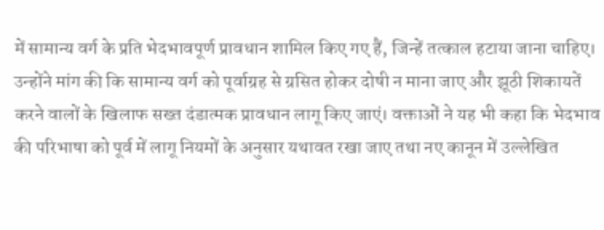में सामान्य वर्ग के प्रति भेदभावपूर्ण प्रावधान शामिल किए गए हैं, जिन्हें तत्काल हटाया जाना चाहिए। उन्होंने मांग की कि सामान्य वर्ग को पूर्वाग्रह से ग्रसित होकर दोषी न माना जाए और झूठी शिकायतें करने वालों के खिलाफ सख्त दंडात्मक प्रावधान लागू किए जाएं। वक्ताओं ने यह भी कहा कि भेदभाव की परिभाषा को पूर्व में लागू नियमों के अनुसार यथावत रखा जाए तथा नए कानून में उल्लेखित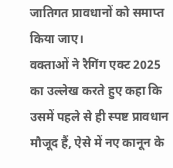जातिगत प्रावधानों को समाप्त किया जाए।
वक्ताओं ने रैगिंग एक्ट 2025 का उल्लेख करते हुए कहा कि उसमें पहले से ही स्पष्ट प्रावधान मौजूद हैं, ऐसे में नए कानून के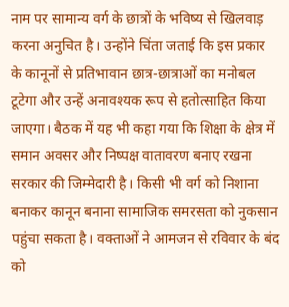नाम पर सामान्य वर्ग के छात्रों के भविष्य से खिलवाड़ करना अनुचित है। उन्होंने चिंता जताई कि इस प्रकार के कानूनों से प्रतिभावान छात्र-छात्राओं का मनोबल टूटेगा और उन्हें अनावश्यक रूप से हतोत्साहित किया जाएगा। बैठक में यह भी कहा गया कि शिक्षा के क्षेत्र में समान अवसर और निष्पक्ष वातावरण बनाए रखना सरकार की जिम्मेदारी है। किसी भी वर्ग को निशाना बनाकर कानून बनाना सामाजिक समरसता को नुकसान पहुंचा सकता है। वक्ताओं ने आमजन से रविवार के बंद को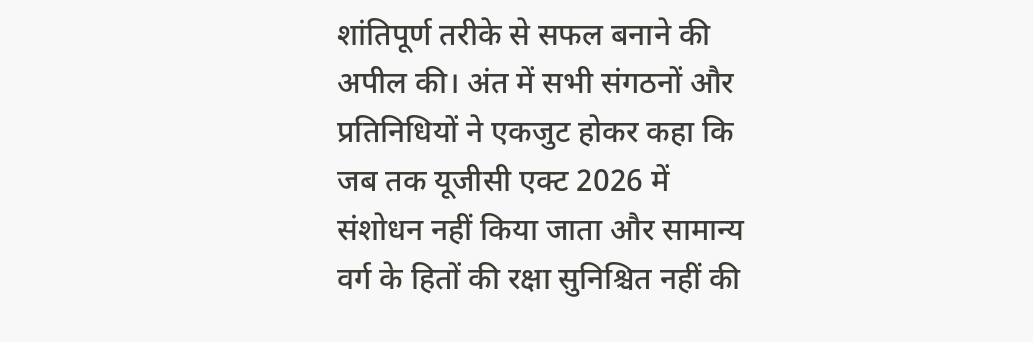शांतिपूर्ण तरीके से सफल बनाने की अपील की। अंत में सभी संगठनों और प्रतिनिधियों ने एकजुट होकर कहा कि जब तक यूजीसी एक्ट 2026 में संशोधन नहीं किया जाता और सामान्य वर्ग के हितों की रक्षा सुनिश्चित नहीं की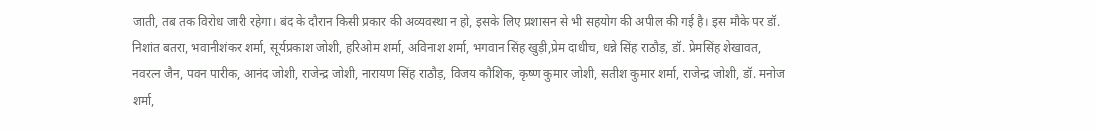जाती, तब तक विरोध जारी रहेगा। बंद के दौरान किसी प्रकार की अव्यवस्था न हो, इसके लिए प्रशासन से भी सहयोग की अपील की गई है। इस मौके पर डॉ. निशांत बतरा, भवानीशंकर शर्मा, सूर्यप्रकाश जोशी, हरिओम शर्मा, अविनाश शर्मा, भगवान सिंह खुड़ी,प्रेम दाधीच, धन्ने सिंह राठौड़, डॉ. प्रेमसिंह शेखावत, नवरत्न जैन, पवन पारीक, आनंद जोशी, राजेन्द्र जोशी, नारायण सिंह राठौड़, विजय कौशिक, कृष्ण कुमार जोशी, सतीश कुमार शर्मा, राजेन्द्र जोशी, डॉ. मनोज शर्मा,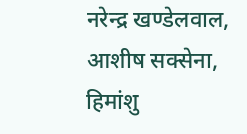नरेन्द्र खण्डेलवाल, आशीष सक्सेना, हिमांशु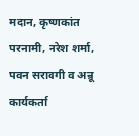मदान, कृष्णकांत परनामी, नरेश शर्मा, पवन सरावगी व अन्रू कार्यकर्ता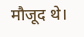मौजूद थे।